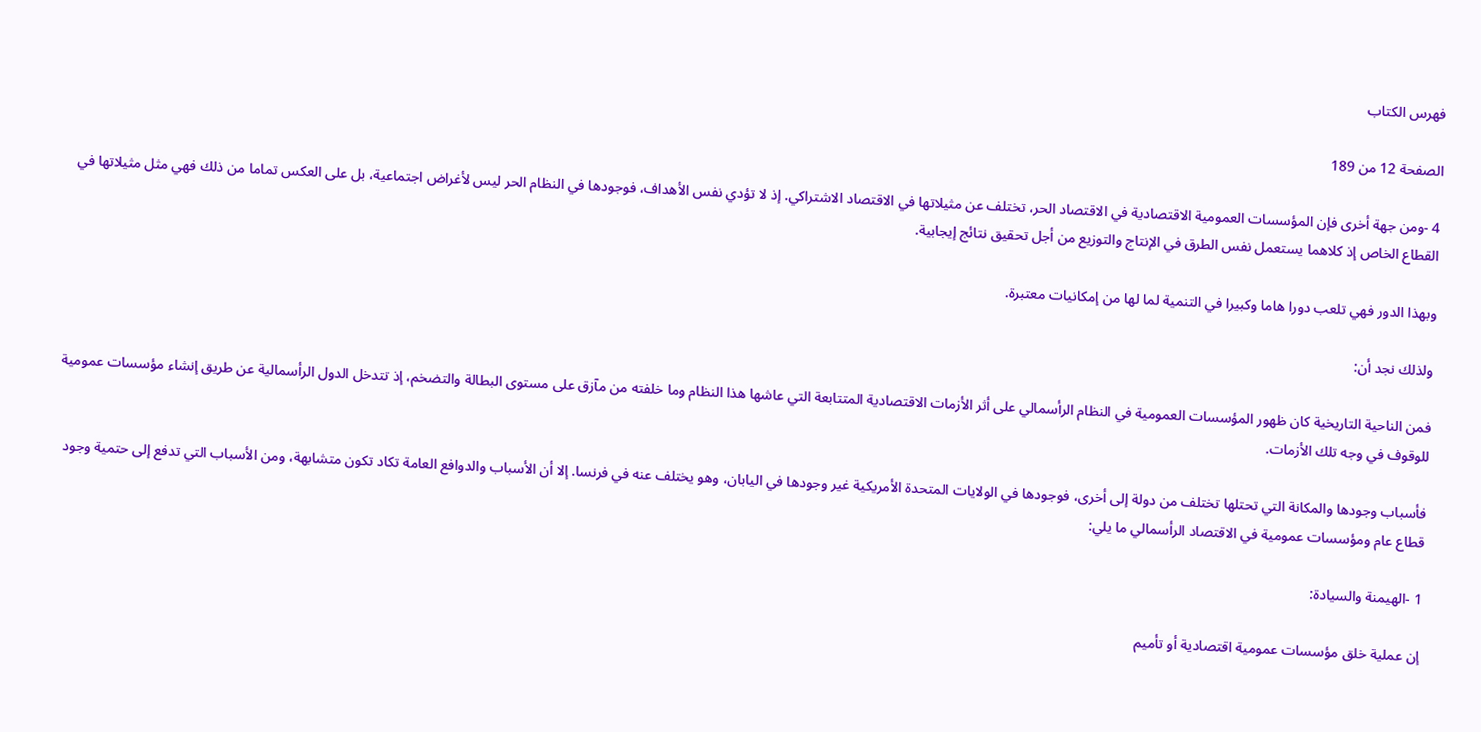فهرس الكتاب

الصفحة 12 من 189

4 -ومن جهة أخرى فإن المؤسسات العمومية الاقتصادية في الاقتصاد الحر، تختلف عن مثيلاتها في الاقتصاد الاشتراكي. إذ لا تؤدي نفس الأهداف، فوجودها في النظام الحر ليس لأغراض اجتماعية، بل على العكس تماما من ذلك فهي مثل مثيلاتها في القطاع الخاص إذ كلاهما يستعمل نفس الطرق في الإنتاج والتوزيع من أجل تحقيق نتائج إيجابية.

وبهذا الدور فهي تلعب دورا هاما وكبيرا في التنمية لما لها من إمكانيات معتبرة.

ولذلك نجد أن:

فمن الناحية التاريخية كان ظهور المؤسسات العمومية في النظام الرأسمالي على أثر الأزمات الاقتصادية المتتابعة التي عاشها هذا النظام وما خلفته من مآزق على مستوى البطالة والتضخم، إذ تتدخل الدول الرأسمالية عن طريق إنشاء مؤسسات عمومية للوقوف في وجه تلك الأزمات.

فأسباب وجودها والمكانة التي تحتلها تختلف من دولة إلى أخرى، فوجودها في الولايات المتحدة الأمريكية غير وجودها في اليابان، وهو يختلف عنه في فرنسا. إلا أن الأسباب والدوافع العامة تكاد تكون متشابهة، ومن الأسباب التي تدفع إلى حتمية وجود قطاع عام ومؤسسات عمومية في الاقتصاد الرأسمالي ما يلي:

1 -الهيمنة والسيادة:

إن عملية خلق مؤسسات عمومية اقتصادية أو تأميم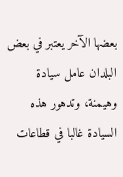بعضها الآخر يعتبر في بعض البلدان عامل سيادة وهيمنة، وتدهور هذه السيادة غالبا في قطاعات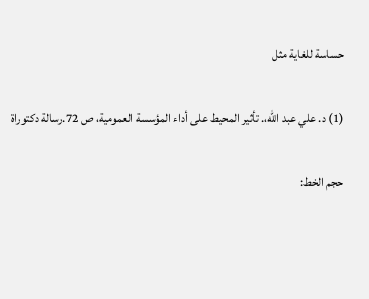حساسة للغاية مثل

(1) د. علي عبد الله،. تأثير المحيط على أداء المؤسسة العمومية، ص 72.رسالة دكتوراة

حجم الخط: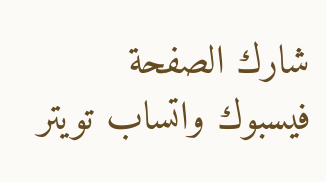شارك الصفحة
فيسبوك واتساب تويتر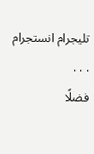تليجرام انستجرام
. . .
فضلًا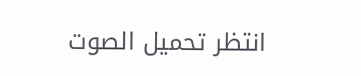انتظر تحميل الصوت